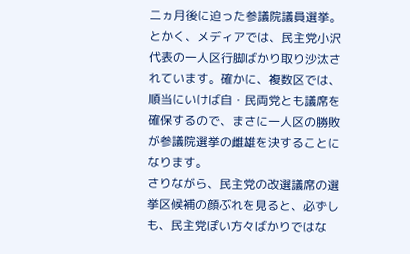二ヵ月後に迫った参議院議員選挙。とかく、メディアでは、民主党小沢代表の一人区行脚ばかり取り沙汰されています。確かに、複数区では、順当にいけば自・民両党とも議席を確保するので、まさに一人区の勝敗が参議院選挙の雌雄を決することになります。
さりながら、民主党の改選議席の選挙区候補の顔ぶれを見ると、必ずしも、民主党ぽい方々ばかりではな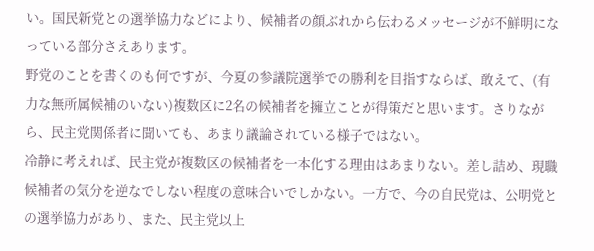い。国民新党との選挙協力などにより、候補者の顔ぶれから伝わるメッセージが不鮮明になっている部分さえあります。
野党のことを書くのも何ですが、今夏の参議院選挙での勝利を目指すならば、敢えて、(有力な無所属候補のいない)複数区に2名の候補者を擁立ことが得策だと思います。さりながら、民主党関係者に聞いても、あまり議論されている様子ではない。
冷静に考えれば、民主党が複数区の候補者を一本化する理由はあまりない。差し詰め、現職候補者の気分を逆なでしない程度の意味合いでしかない。一方で、今の自民党は、公明党との選挙協力があり、また、民主党以上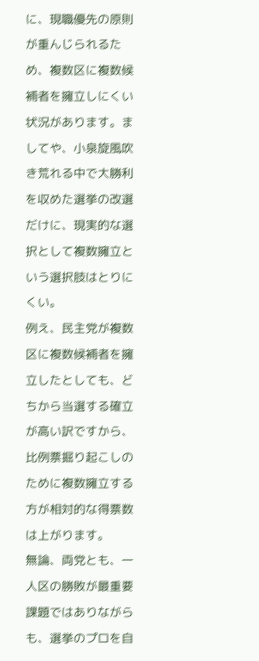に、現職優先の原則が重んじられるため、複数区に複数候補者を擁立しにくい状況があります。ましてや、小泉旋風吹き荒れる中で大勝利を収めた選挙の改選だけに、現実的な選択として複数擁立という選択肢はとりにくい。
例え、民主党が複数区に複数候補者を擁立したとしても、どちから当選する確立が高い訳ですから、比例票掘り起こしのために複数擁立する方が相対的な得票数は上がります。
無論、両党とも、一人区の勝敗が最重要課題ではありながらも、選挙のプロを自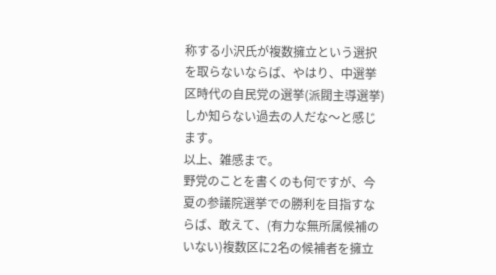称する小沢氏が複数擁立という選択を取らないならば、やはり、中選挙区時代の自民党の選挙(派閥主導選挙)しか知らない過去の人だな〜と感じます。
以上、雑感まで。
野党のことを書くのも何ですが、今夏の参議院選挙での勝利を目指すならば、敢えて、(有力な無所属候補のいない)複数区に2名の候補者を擁立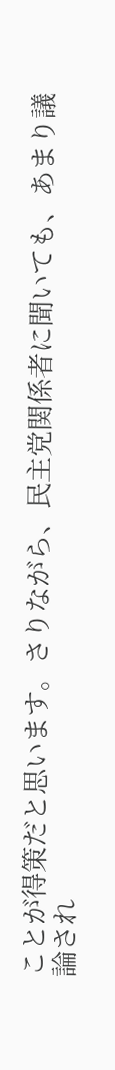ことが得策だと思います。さりながら、民主党関係者に聞いても、あまり議論され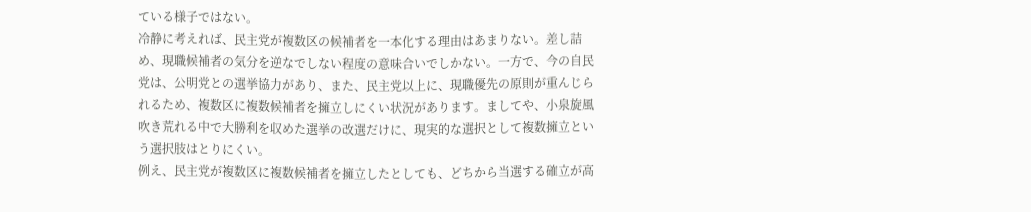ている様子ではない。
冷静に考えれば、民主党が複数区の候補者を一本化する理由はあまりない。差し詰め、現職候補者の気分を逆なでしない程度の意味合いでしかない。一方で、今の自民党は、公明党との選挙協力があり、また、民主党以上に、現職優先の原則が重んじられるため、複数区に複数候補者を擁立しにくい状況があります。ましてや、小泉旋風吹き荒れる中で大勝利を収めた選挙の改選だけに、現実的な選択として複数擁立という選択肢はとりにくい。
例え、民主党が複数区に複数候補者を擁立したとしても、どちから当選する確立が高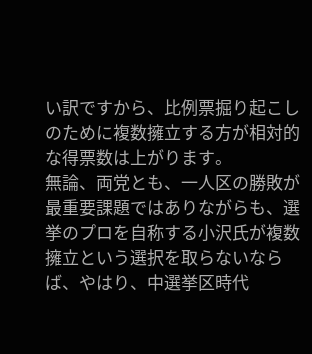い訳ですから、比例票掘り起こしのために複数擁立する方が相対的な得票数は上がります。
無論、両党とも、一人区の勝敗が最重要課題ではありながらも、選挙のプロを自称する小沢氏が複数擁立という選択を取らないならば、やはり、中選挙区時代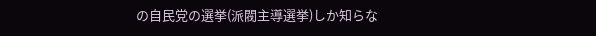の自民党の選挙(派閥主導選挙)しか知らな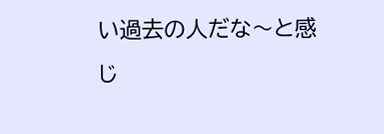い過去の人だな〜と感じ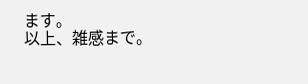ます。
以上、雑感まで。